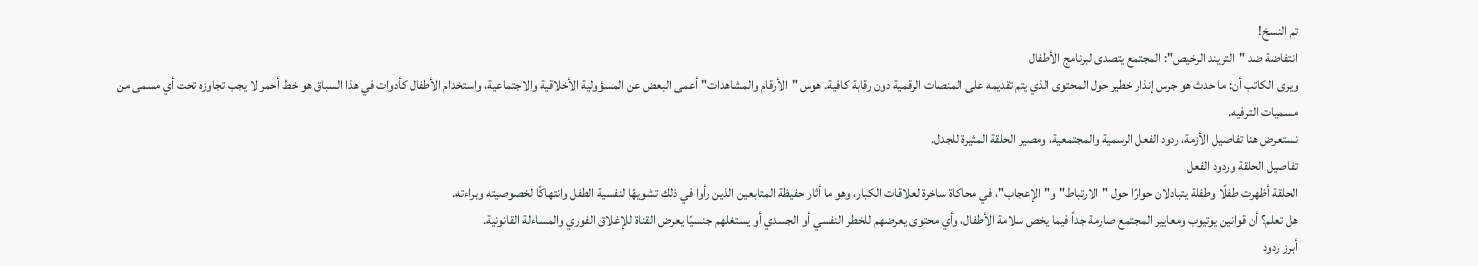تم النسخ!
انتفاضة ضد "التريند الرخيص": المجتمع يتصدى لبرنامج الأطفال
ويرى الكاتب أن: ما حدث هو جرس إنذار خطير حول المحتوى الذي يتم تقديمه على المنصات الرقمية دون رقابة كافية. هوس "الأرقام والمشاهدات" أعمى البعض عن المسؤولية الأخلاقية والاجتماعية، واستخدام الأطفال كأدوات في هذا السباق هو خط أحمر لا يجب تجاوزه تحت أي مسمى من مسميات الترفيه.
نستعرض هنا تفاصيل الأزمة، ردود الفعل الرسمية والمجتمعية، ومصير الحلقة المثيرة للجدل.
تفاصيل الحلقة وردود الفعل
الحلقة أظهرت طفلًا وطفلة يتبادلان حوارًا حول "الارتباط" و"الإعجاب"، في محاكاة ساخرة لعلاقات الكبار، وهو ما أثار حفيظة المتابعين الذين رأوا في ذلك تشويهًا لنفسية الطفل وانتهاكًا لخصوصيته وبراءته.
هل تعلم؟ أن قوانين يوتيوب ومعايير المجتمع صارمة جداً فيما يخص سلامة الأطفال، وأي محتوى يعرضهم للخطر النفسي أو الجسدي أو يستغلهم جنسيًا يعرض القناة للإغلاق الفوري والمساءلة القانونية.
أبرز ردود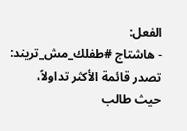الفعل:
- هاشتاج #طفلك_مش_تريند: تصدر قائمة الأكثر تداولاً، حيث طالب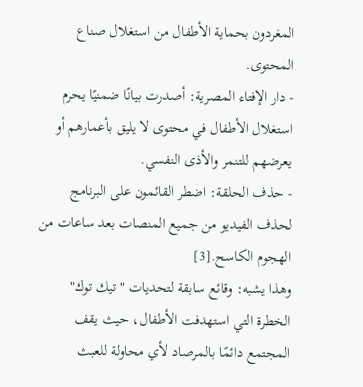المغردون بحماية الأطفال من استغلال صناع المحتوى.
- دار الإفتاء المصرية: أصدرت بيانًا ضمنيًا يحرم استغلال الأطفال في محتوى لا يليق بأعمارهم أو يعرضهم للتنمر والأذى النفسي.
- حذف الحلقة: اضطر القائمون على البرنامج لحذف الفيديو من جميع المنصات بعد ساعات من الهجوم الكاسح.[3]
وهذا يشبه: وقائع سابقة لتحديات "تيك توك" الخطرة التي استهدفت الأطفال، حيث يقف المجتمع دائمًا بالمرصاد لأي محاولة للعبث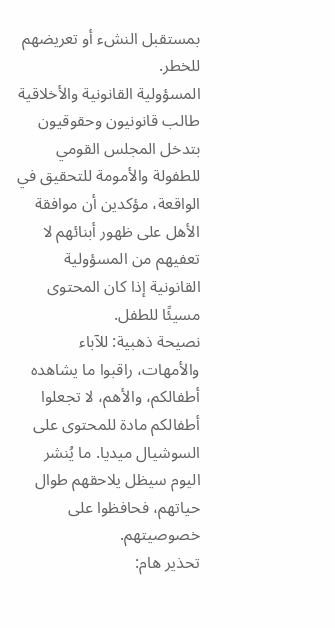بمستقبل النشء أو تعريضهم للخطر.
المسؤولية القانونية والأخلاقية
طالب قانونيون وحقوقيون بتدخل المجلس القومي للطفولة والأمومة للتحقيق في الواقعة، مؤكدين أن موافقة الأهل على ظهور أبنائهم لا تعفيهم من المسؤولية القانونية إذا كان المحتوى مسيئًا للطفل.
نصيحة ذهبية: للآباء والأمهات، راقبوا ما يشاهده أطفالكم، والأهم، لا تجعلوا أطفالكم مادة للمحتوى على السوشيال ميديا. ما يُنشر اليوم سيظل يلاحقهم طوال حياتهم، فحافظوا على خصوصيتهم.
تحذير هام: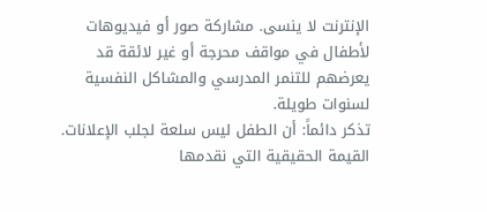الإنترنت لا ينسى. مشاركة صور أو فيديوهات لأطفال في مواقف محرجة أو غير لائقة قد يعرضهم للتنمر المدرسي والمشاكل النفسية لسنوات طويلة.
تذكر دائماً: أن الطفل ليس سلعة لجلب الإعلانات. القيمة الحقيقية التي نقدمها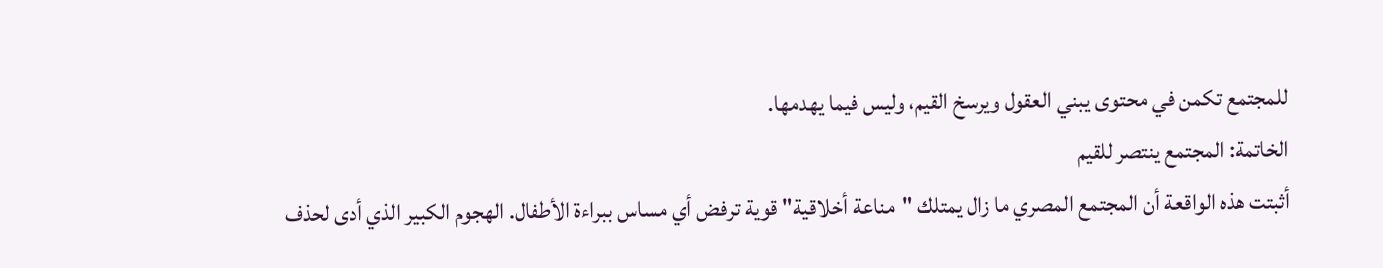للمجتمع تكمن في محتوى يبني العقول ويرسخ القيم، وليس فيما يهدمها.
الخاتمة: المجتمع ينتصر للقيم
أثبتت هذه الواقعة أن المجتمع المصري ما زال يمتلك "مناعة أخلاقية" قوية ترفض أي مساس ببراءة الأطفال. الهجوم الكبير الذي أدى لحذف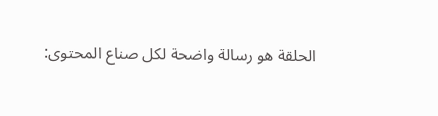الحلقة هو رسالة واضحة لكل صناع المحتوى: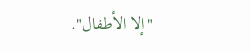"إلا الأطفال".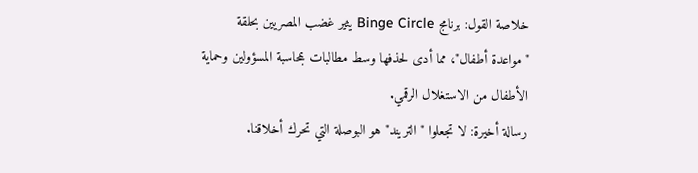خلاصة القول: برنامج Binge Circle يثير غضب المصريين بحلقة "مواعدة أطفال"، مما أدى لحذفها وسط مطالبات بمحاسبة المسؤولين وحماية الأطفال من الاستغلال الرقمي.
رسالة أخيرة: لا تجعلوا "التريند" هو البوصلة التي تحرك أخلاقنا.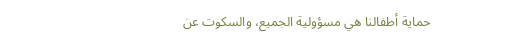حماية أطفالنا هي مسؤولية الجميع، والسكوت عن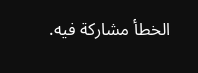الخطأ مشاركة فيه.